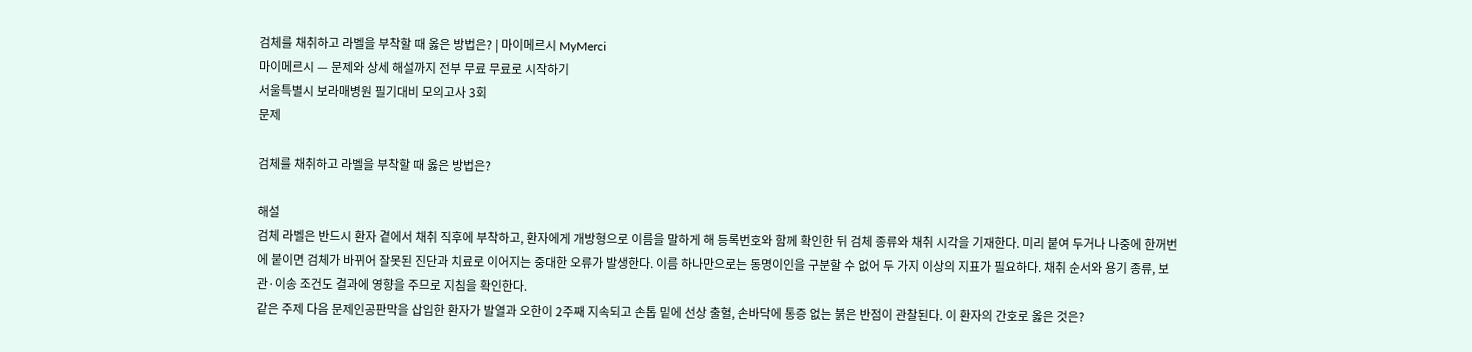검체를 채취하고 라벨을 부착할 때 옳은 방법은? | 마이메르시 MyMerci
마이메르시 — 문제와 상세 해설까지 전부 무료 무료로 시작하기
서울특별시 보라매병원 필기대비 모의고사 3회
문제

검체를 채취하고 라벨을 부착할 때 옳은 방법은?

해설
검체 라벨은 반드시 환자 곁에서 채취 직후에 부착하고, 환자에게 개방형으로 이름을 말하게 해 등록번호와 함께 확인한 뒤 검체 종류와 채취 시각을 기재한다. 미리 붙여 두거나 나중에 한꺼번에 붙이면 검체가 바뀌어 잘못된 진단과 치료로 이어지는 중대한 오류가 발생한다. 이름 하나만으로는 동명이인을 구분할 수 없어 두 가지 이상의 지표가 필요하다. 채취 순서와 용기 종류, 보관·이송 조건도 결과에 영향을 주므로 지침을 확인한다.
같은 주제 다음 문제인공판막을 삽입한 환자가 발열과 오한이 2주째 지속되고 손톱 밑에 선상 출혈, 손바닥에 통증 없는 붉은 반점이 관찰된다. 이 환자의 간호로 옳은 것은?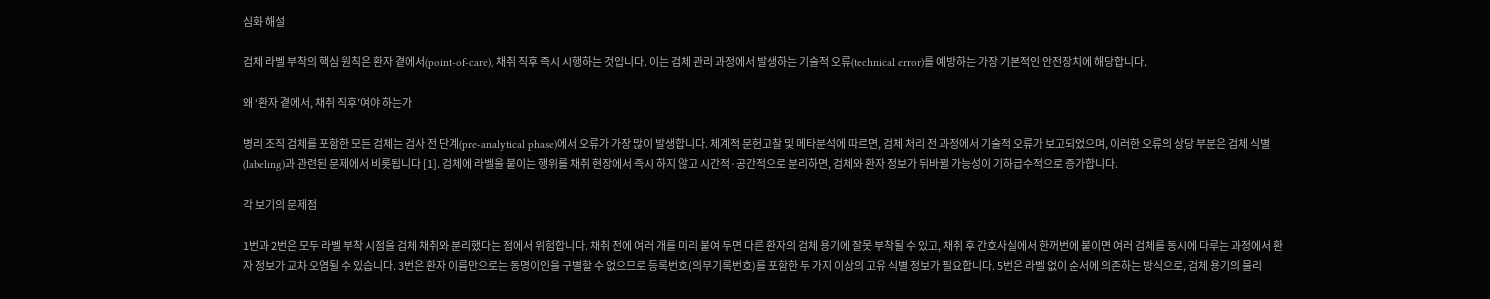심화 해설

검체 라벨 부착의 핵심 원칙은 환자 곁에서(point-of-care), 채취 직후 즉시 시행하는 것입니다. 이는 검체 관리 과정에서 발생하는 기술적 오류(technical error)를 예방하는 가장 기본적인 안전장치에 해당합니다.

왜 ‘환자 곁에서, 채취 직후’여야 하는가

병리 조직 검체를 포함한 모든 검체는 검사 전 단계(pre-analytical phase)에서 오류가 가장 많이 발생합니다. 체계적 문헌고찰 및 메타분석에 따르면, 검체 처리 전 과정에서 기술적 오류가 보고되었으며, 이러한 오류의 상당 부분은 검체 식별(labeling)과 관련된 문제에서 비롯됩니다 [1]. 검체에 라벨을 붙이는 행위를 채취 현장에서 즉시 하지 않고 시간적·공간적으로 분리하면, 검체와 환자 정보가 뒤바뀔 가능성이 기하급수적으로 증가합니다.

각 보기의 문제점

1번과 2번은 모두 라벨 부착 시점을 검체 채취와 분리했다는 점에서 위험합니다. 채취 전에 여러 개를 미리 붙여 두면 다른 환자의 검체 용기에 잘못 부착될 수 있고, 채취 후 간호사실에서 한꺼번에 붙이면 여러 검체를 동시에 다루는 과정에서 환자 정보가 교차 오염될 수 있습니다. 3번은 환자 이름만으로는 동명이인을 구별할 수 없으므로 등록번호(의무기록번호)를 포함한 두 가지 이상의 고유 식별 정보가 필요합니다. 5번은 라벨 없이 순서에 의존하는 방식으로, 검체 용기의 물리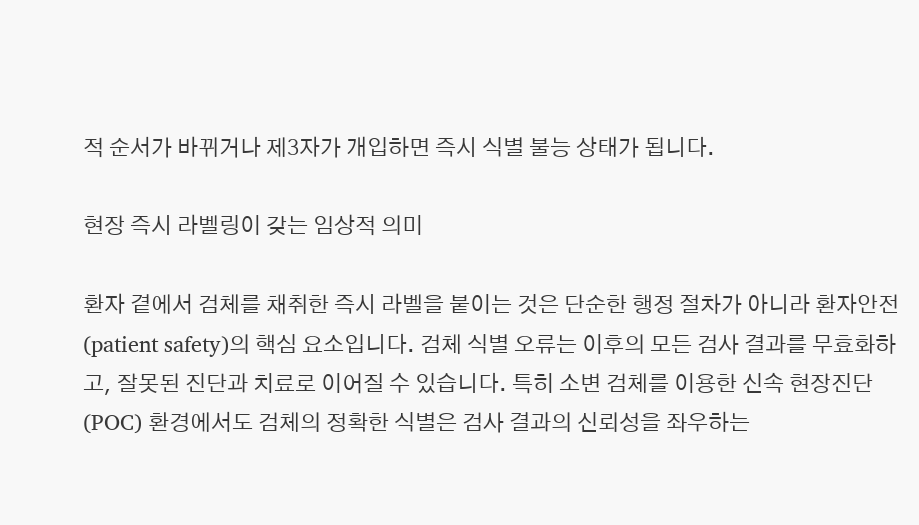적 순서가 바뀌거나 제3자가 개입하면 즉시 식별 불능 상태가 됩니다.

현장 즉시 라벨링이 갖는 임상적 의미

환자 곁에서 검체를 채취한 즉시 라벨을 붙이는 것은 단순한 행정 절차가 아니라 환자안전(patient safety)의 핵심 요소입니다. 검체 식별 오류는 이후의 모든 검사 결과를 무효화하고, 잘못된 진단과 치료로 이어질 수 있습니다. 특히 소변 검체를 이용한 신속 현장진단(POC) 환경에서도 검체의 정확한 식별은 검사 결과의 신뢰성을 좌우하는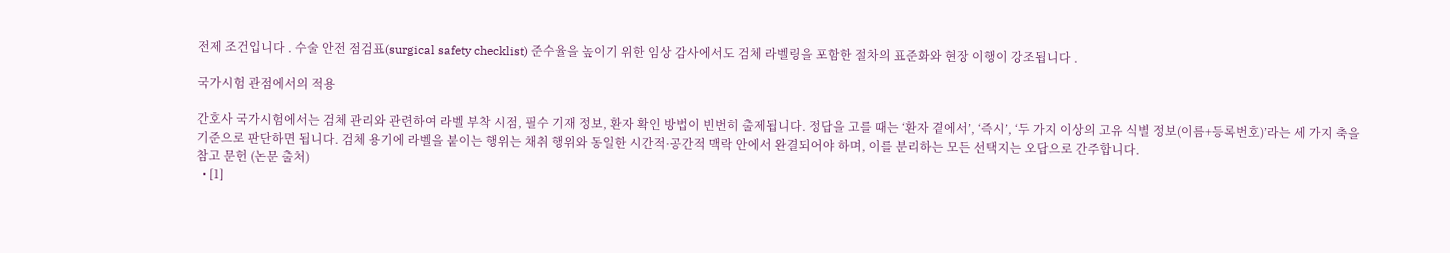전제 조건입니다 . 수술 안전 점검표(surgical safety checklist) 준수율을 높이기 위한 임상 감사에서도 검체 라벨링을 포함한 절차의 표준화와 현장 이행이 강조됩니다 .

국가시험 관점에서의 적용

간호사 국가시험에서는 검체 관리와 관련하여 라벨 부착 시점, 필수 기재 정보, 환자 확인 방법이 빈번히 출제됩니다. 정답을 고를 때는 ‘환자 곁에서’, ‘즉시’, ‘두 가지 이상의 고유 식별 정보(이름+등록번호)’라는 세 가지 축을 기준으로 판단하면 됩니다. 검체 용기에 라벨을 붙이는 행위는 채취 행위와 동일한 시간적·공간적 맥락 안에서 완결되어야 하며, 이를 분리하는 모든 선택지는 오답으로 간주합니다.
참고 문헌 (논문 출처)
  • [1]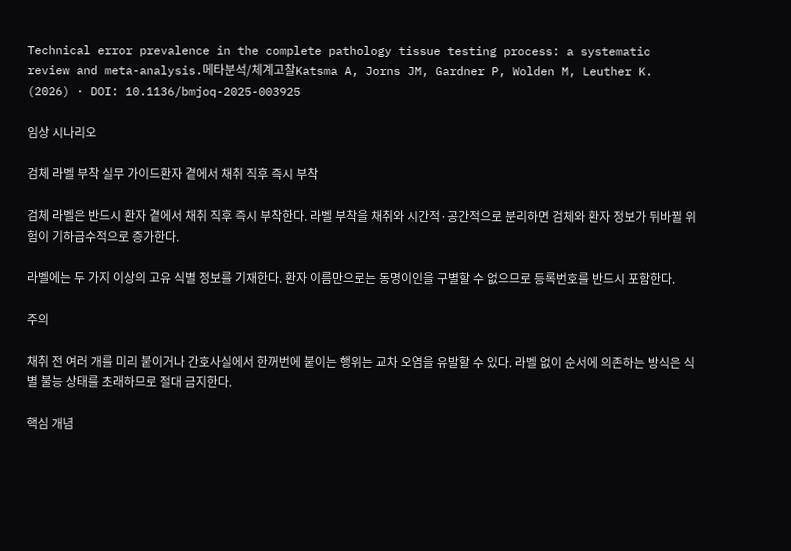Technical error prevalence in the complete pathology tissue testing process: a systematic review and meta-analysis.메타분석/체계고찰Katsma A, Jorns JM, Gardner P, Wolden M, Leuther K. (2026) · DOI: 10.1136/bmjoq-2025-003925

임상 시나리오

검체 라벨 부착 실무 가이드환자 곁에서 채취 직후 즉시 부착

검체 라벨은 반드시 환자 곁에서 채취 직후 즉시 부착한다. 라벨 부착을 채취와 시간적·공간적으로 분리하면 검체와 환자 정보가 뒤바뀔 위험이 기하급수적으로 증가한다.

라벨에는 두 가지 이상의 고유 식별 정보를 기재한다. 환자 이름만으로는 동명이인을 구별할 수 없으므로 등록번호를 반드시 포함한다.

주의

채취 전 여러 개를 미리 붙이거나 간호사실에서 한꺼번에 붙이는 행위는 교차 오염을 유발할 수 있다. 라벨 없이 순서에 의존하는 방식은 식별 불능 상태를 초래하므로 절대 금지한다.

핵심 개념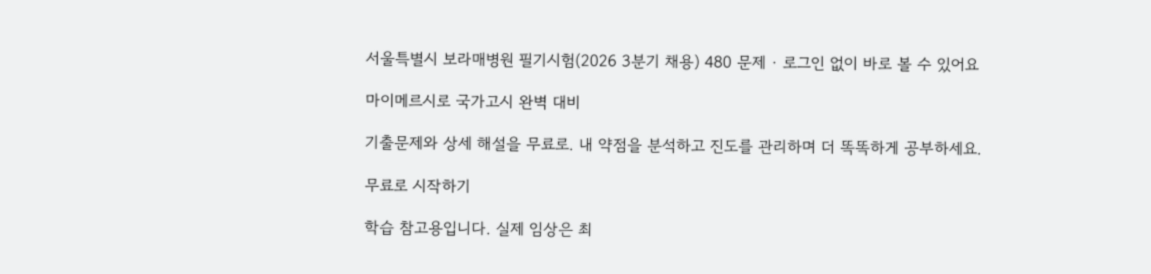서울특별시 보라매병원 필기시험(2026 3분기 채용) 480 문제 · 로그인 없이 바로 볼 수 있어요

마이메르시로 국가고시 완벽 대비

기출문제와 상세 해설을 무료로. 내 약점을 분석하고 진도를 관리하며 더 똑똑하게 공부하세요.

무료로 시작하기

학습 참고용입니다. 실제 임상은 최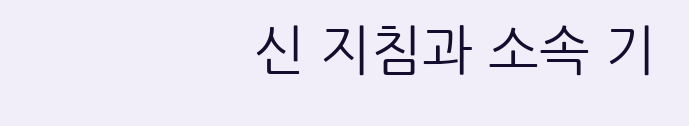신 지침과 소속 기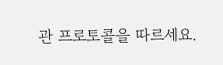관 프로토콜을 따르세요.